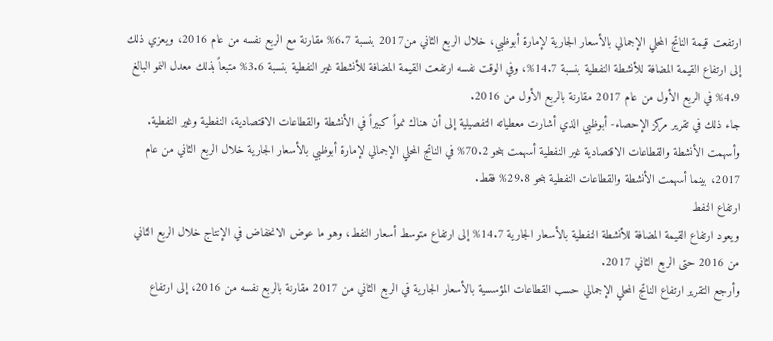ارتفعت قيمة الناتج المحلي الإجمالي بالأسعار الجارية لإمارة أبوظبي، خلال الربع الثاني من2017 بنسبة 6.7% مقارنة مع الربع نفسه من عام 2016، ويعزي ذلك إلى ارتفاع القيمة المضافة للأنشطة النفطية بنسبة 14.7%، وفي الوقت نفسه ارتفعت القيمة المضافة للأنشطة غير النفطية بنسبة 3.6% متبعاً بذلك معدل النمو البالغ 4.9% في الربع الأول من عام 2017 مقارنة بالربع الأول من 2016.
جاء ذلك في تقرير مركز الإحصاء- أبوظبي الذي أشارت معطياته التفصيلية إلى أن هناك نمواً كبيراً في الأنشطة والقطاعات الاقتصادية، النفطية وغير النفطية. وأسهمت الأنشطة والقطاعات الاقتصادية غير النفطية أسهمت بنحو 70.2% في الناتج المحلي الإجمالي لإمارة أبوظبي بالأسعار الجارية خلال الربع الثاني من عام 2017، بينما أسهمت الأنشطة والقطاعات النفطية بنحو 29.8% فقط.
ارتفاع النفط
ويعود ارتفاع القيمة المضافة للأنشطة النفطية بالأسعار الجارية 14.7% إلى ارتفاع متوسط أسعار النفط، وهو ما عوض الانخفاض في الإنتاج خلال الربع الثاني من 2016 حتى الربع الثاني 2017.
وأرجع التقرير ارتفاع الناتج المحلي الإجمالي حسب القطاعات المؤسسية بالأسعار الجارية في الربع الثاني من 2017 مقارنة بالربع نفسه من 2016، إلى ارتفاع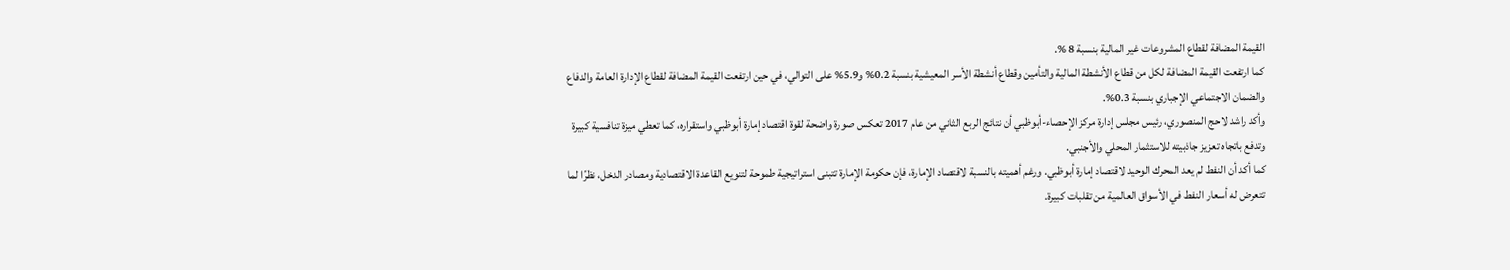القيمة المضافة لقطاع المشروعات غير المالية بنسبة 8 %.
كما ارتفعت القيمة المضافة لكل من قطاع الأنشطة المالية والتأمين وقطاع أنشطة الأسر المعيشية بنسبة 0.2% و5.9% على التوالي، في حين ارتفعت القيمة المضافة لقطاع الإدارة العامة والدفاع والضمان الاجتماعي الإجباري بنسبة 0.3%.
وأكد راشد لاحج المنصوري، رئيس مجلس إدارة مركز الإحصاء-أبوظبي أن نتائج الربع الثاني من عام 2017 تعكس صورة واضحة لقوة اقتصاد إمارة أبوظبي واستقراره، كما تعطي ميزة تنافسية كبيرة وتدفع باتجاه تعزيز جاذبيته للاستثمار المحلي والأجنبي.
كما أكد أن النفط لم يعد المحرك الوحيد لاقتصاد إمارة أبوظبي. ورغم أهميته بالنسبة لاقتصاد الإمارة، فإن حكومة الإمارة تتبنى استراتيجية طموحة لتنويع القاعدة الاقتصادية ومصادر الدخل، نظرًا لما تتعرض له أسعار النفط في الأسواق العالمية من تقلبات كبيرة.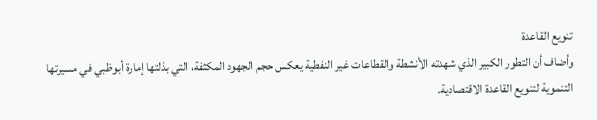تنويع القاعدة
وأضاف أن التطور الكبير الذي شهدته الأنشطة والقطاعات غير النفطية يعكس حجم الجهود المكثفة، التي بذلتها إمارة أبوظبي في مسيرتها التنموية لتنويع القاعدة الاقتصادية.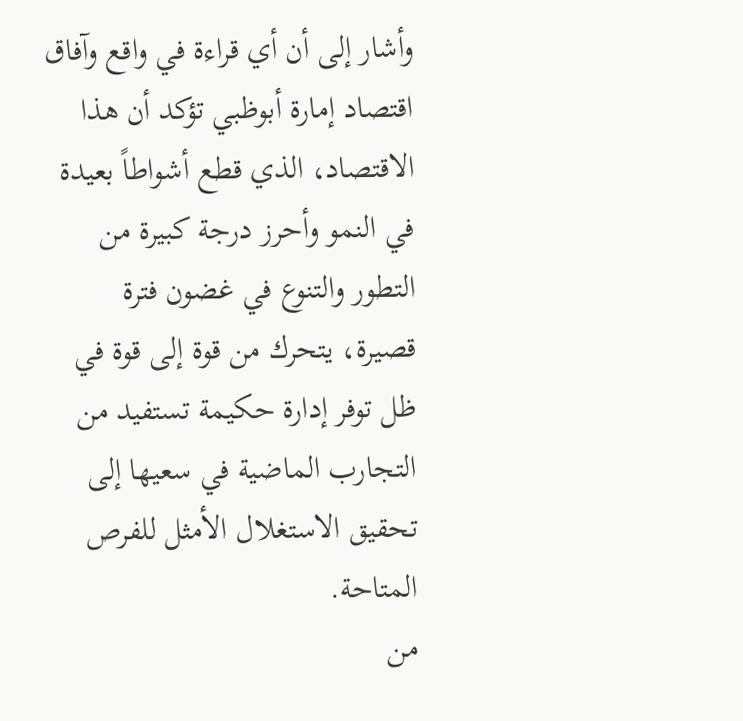وأشار إلى أن أي قراءة في واقع وآفاق اقتصاد إمارة أبوظبي تؤكد أن هذا الاقتصاد، الذي قطع أشواطاً بعيدة في النمو وأحرز درجة كبيرة من التطور والتنوع في غضون فترة قصيرة، يتحرك من قوة إلى قوة في ظل توفر إدارة حكيمة تستفيد من التجارب الماضية في سعيها إلى تحقيق الاستغلال الأمثل للفرص المتاحة.
من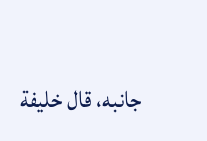جانبه، قال خليفة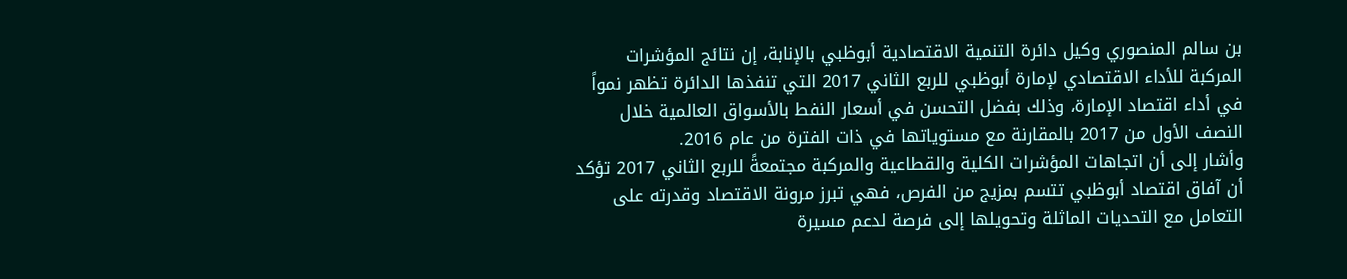بن سالم المنصوري وكيل دائرة التنمية الاقتصادية أبوظبي بالإنابة، إن نتائج المؤشرات المركبة للأداء الاقتصادي لإمارة أبوظبي للربع الثاني 2017 التي تنفذها الدائرة تظهر نمواً في أداء اقتصاد الإمارة، وذلك بفضل التحسن في أسعار النفط بالأسواق العالمية خلال النصف الأول من 2017 بالمقارنة مع مستوياتها في ذات الفترة من عام 2016.
وأشار إلى أن اتجاهات المؤشرات الكلية والقطاعية والمركبة مجتمعةً للربع الثاني 2017 تؤكد أن آفاق اقتصاد أبوظبي تتسم بمزيج من الفرص، فهي تبرز مرونة الاقتصاد وقدرته على التعامل مع التحديات الماثلة وتحويلها إلى فرصة لدعم مسيرة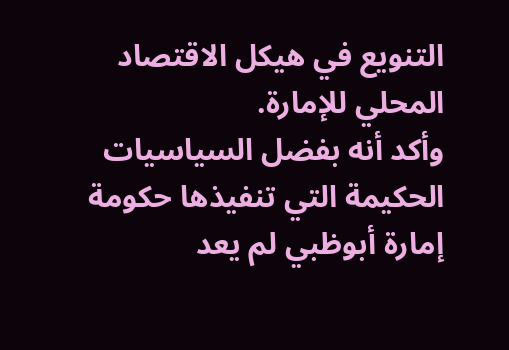التنويع في هيكل الاقتصاد المحلي للإمارة.
وأكد أنه بفضل السياسيات الحكيمة التي تنفيذها حكومة إمارة أبوظبي لم يعد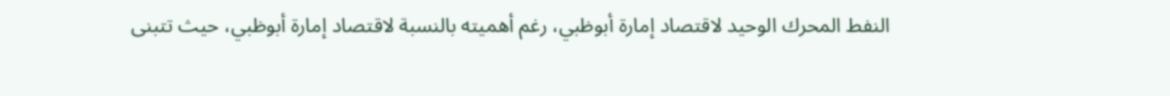النفط المحرك الوحيد لاقتصاد إمارة أبوظبي، رغم أهميته بالنسبة لاقتصاد إمارة أبوظبي، حيث تتبنى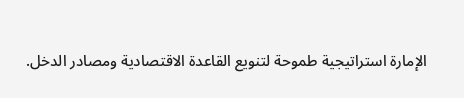الإمارة استراتيجية طموحة لتنويع القاعدة الاقتصادية ومصادر الدخل.